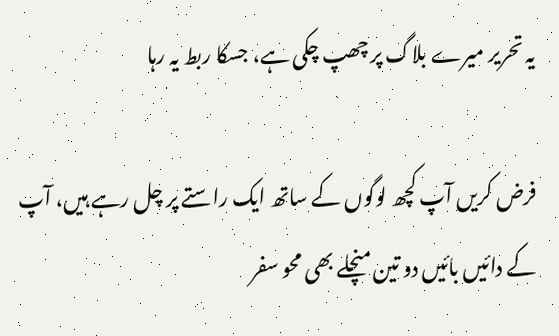یہ تحریر میرے بلاگ پر چھپ چکی ہے، جسکا ربط یہ رہا

فرض کریں آپ کچھ لوگوں کے ساتھ ایک راستے پر چل رہے ہیں، آپ کے دائیں بائیں دو تین منچلے بھی محو سفر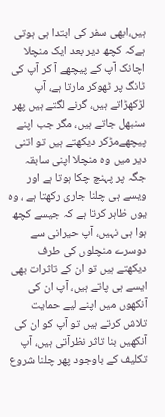ہیں،ابھی سفر کی ابتدا ہی ہوتی ہےکہ کچھ دیر بعد ایک منچلا اچانک آپ کے پیچھے آ کر آپ کی ٹانگ پر ٹھوکر مارتا ہے، آپ لڑکھڑاتے ہیں، گرنے لگتے ہیں پھر سنبھل جاتے ہیں، مگر جب اپنے پیچھےمڑکر دیکھتے ہیں تو اتنی دیر میں وہ منچلا اپنی سابقہ جگہ پر پہنچ چکا ہوتا ہے اور ویسے ہی چلنا جاری رکھتا ہے ، وہ یوں ظاہر کرتا ہے کہ جیسے کچھ ہوا ہی نہیں، آپ حیرانی سے دوسرے منچلوں کی طرف دیکھتے ہیں تو ان کے تاثرات بھی ایسے ہی پاتے ہیں، آپ ان کی آنکھوں میں اپنے لیے حمایت تلاش کرتے ہیں تو آپ کو ان کی آنکھیں بنا تاثر نظرآتی ہیں، آپ تکلیف کے باوجود پھر چلنا شروع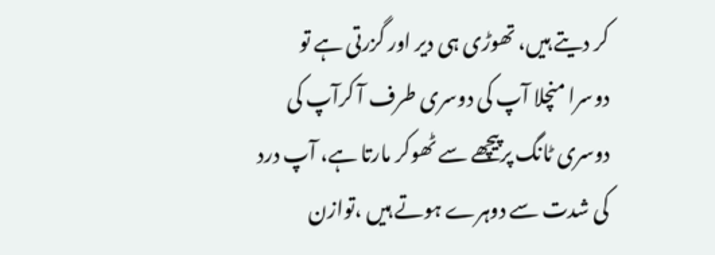کر دیتے ہیں، تھوڑی ہی دیر اور گزرتی ہے تو دوسرا منچلا آپ کی دوسری طرف آ کرآپ کی دوسری ٹانگ پرپیچھے سے ٹھوکر مارتا ہے، آپ درد کی شدت سے دوہرے ہوتے ہیں ،توازن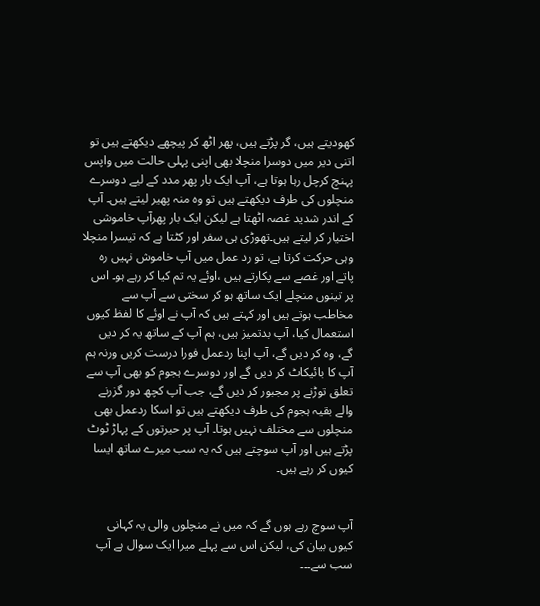کھودیتے ہیں، گر پڑتے ہیں، پھر اٹھ کر پیچھے دیکھتے ہیں تو اتنی دیر میں دوسرا منچلا بھی اپنی پہلی حالت میں واپس پہنچ کرچل رہا ہوتا ہے، آپ ایک بار پھر مدد کے لیے دوسرے منچلوں کی طرف دیکھتے ہیں تو وہ منہ پھیر لیتے ہیں۔ آپ کے اندر شدید غصہ اٹھتا ہے لیکن ایک بار پھرآپ خاموشی اختیار کر لیتے ہیں۔تھوڑی ہی سفر اور کٹتا ہے کہ تیسرا منچلا وہی حرکت کرتا ہے، تو رد عمل میں آپ خاموش نہیں رہ پاتے اور غصے سے پکارتے ہیں ،اوئے یہ تم کیا کر رہے ہو۔ اس پر تینوں منچلے ایک ساتھ ہو کر سختی سے آپ سے مخاطب ہوتے ہیں اور کہتے ہیں کہ آپ نے اوئے کا لفظ کیوں استعمال کیا، آپ بدتمیز ہیں، ہم آپ کے ساتھ یہ کر دیں گے، وہ کر دیں گے، آپ اپنا ردعمل فورا درست کریں ورنہ ہم آپ کا بائیکاٹ کر دیں گے اور دوسرے ہجوم کو بھی آپ سے تعلق توڑنے پر مجبور کر دیں گے، جب آپ کچھ دور گزرنے والے بقیہ ہجوم کی طرف دیکھتے ہیں تو اسکا ردعمل بھی منچلوں سے مختلف نہیں ہوتا۔ آپ پر حیرتوں کے پہاڑ ٹوٹ پڑتے ہیں اور آپ سوچتے ہیں کہ یہ سب میرے ساتھ ایسا کیوں کر رہے ہیں۔


آپ سوچ رہے ہوں گے کہ میں نے منچلوں والی یہ کہانی کیوں بیان کی، لیکن اس سے پہلے میرا ایک سوال ہے آپ سب سے۔۔۔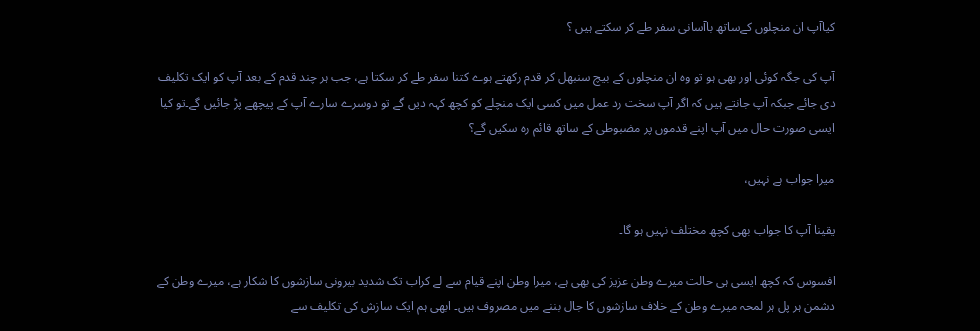کیاآپ ان منچلوں کےساتھ باآسانی سفر طے کر سکتے ہیں ؟

آپ کی جگہ کوئی اور بھی ہو تو وہ ان منچلوں کے بیچ سنبھل کر قدم رکھتے ہوے کتنا سفر طے کر سکتا ہے، جب ہر چند قدم کے بعد آپ کو ایک تکلیف دی جائے جبکہ آپ جانتے ہیں کہ اگر آپ سخت رد عمل میں کسی ایک منچلے کو کچھ کہہ دیں گے تو دوسرے سارے آپ کے پیچھے پڑ جائیں گے۔تو کیا ایسی صورت حال میں آپ اپنے قدموں پر مضبوطی کے ساتھ قائم رہ سکیں گے؟

میرا جواب ہے نہیں،

یقینا آپ کا جواب بھی کچھ مختلف نہیں ہو گا۔

افسوس کہ کچھ ایسی ہی حالت میرے وطن عزیز کی بھی ہے، میرا وطن اپنے قیام سے لے کراب تک شدید بیرونی سازشوں کا شکار ہے، میرے وطن کے دشمن ہر پل ہر لمحہ میرے وطن کے خلاف سازشوں کا جال بننے میں مصروف ہیں۔ ابھی ہم ایک سازش کی تکلیف سے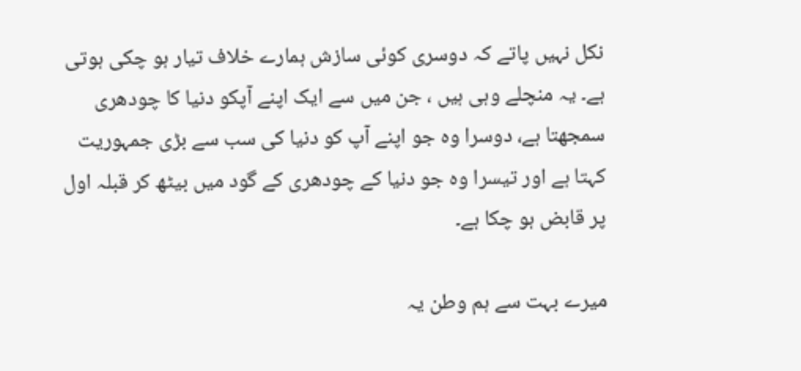نکل نہیں پاتے کہ دوسری کوئی سازش ہمارے خلاف تیار ہو چکی ہوتی ہے۔ یہ منچلے وہی ہیں ، جن میں سے ایک اپنے آپکو دنیا کا چودھری سمجھتا ہے، دوسرا وہ جو اپنے آپ کو دنیا کی سب سے بڑی جمہوریت کہتا ہے اور تیسرا وہ جو دنیا کے چودھری کے گود میں بیٹھ کر قبلہ اول پر قابض ہو چکا ہے۔

میرے بہت سے ہم وطن یہ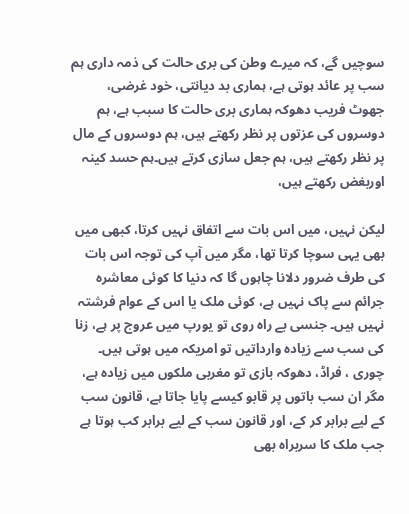سوچیں گے، کہ میرے وطن کی بری حالت کی ذمہ داری ہم سب پر عائد ہوتی ہے، ہماری بد دیانتی، خود غرضی، جھوٹ فریب دھوکہ ہماری بری حالت کا سبب ہے، ہم دوسروں کی عزتوں پر نظر رکھتے ہیں، ہم دوسروں کے مال پر نظر رکھتے ہیں، ہم جعل سازی کرتے ہیں۔ہم حسد کینہ اوربغض رکھتے ہیں،

لیکن نہیں، میں اس بات سے اتفاق نہیں کرتا، کبھی میں بھی یہی سوچا کرتا تھا، مگر میں آپ کی توجہ اس بات کی طرف ضرور دلانا چاہوں گا کہ دنیا کا کوئی معاشرہ جرائم سے پاک نہیں ہے، کوئی ملک یا اس کے عوام فرشتہ نہیں ہیں۔ جنسی بے راہ روی تو یورپ میں عروج پر ہے، زنا کی سب سے زیادہ وارداتیں تو امریکہ میں ہوتی ہیں۔ چوری ، فراڈ، دھوکہ بازی تو مغربی ملکوں میں زیادہ ہے، مگر ان سب باتوں پر قابو کیسے پایا جاتا ہے، قانون سب کے لیے برابر کر کے، اور قانون سب کے لیے برابر کب ہوتا ہے جب ملک کا سربراہ بھی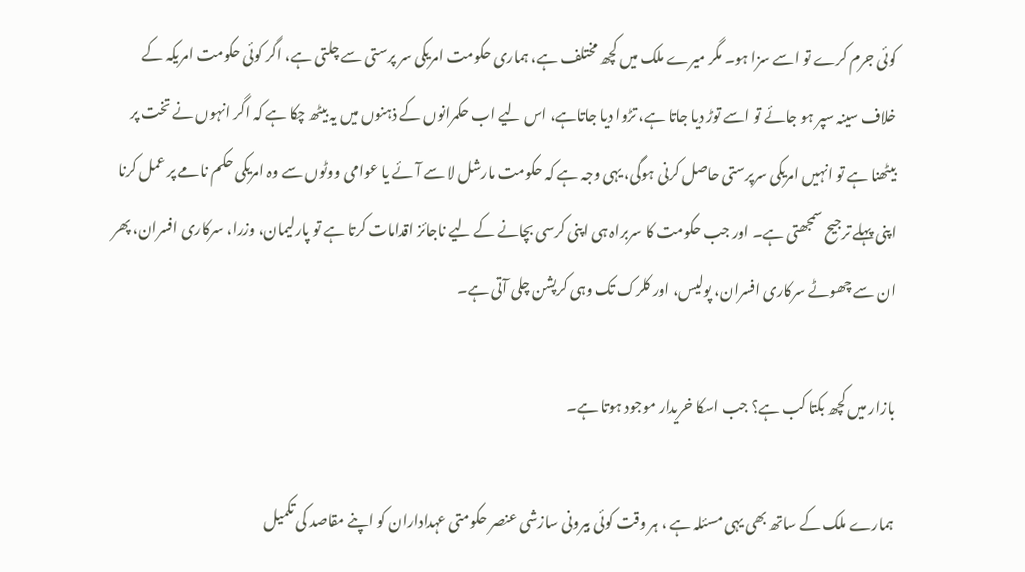کوئی جرم کرے تو اسے سزا ہو۔ مگر میرے ملک میں کچھ مختلف ہے، ہماری حکومت امریکی سر پرستی سے چلتی ہے، اگر کوئی حکومت امریکہ کے خلاف سینہ سپر ہو جائے تو اسے توڑ دیا جاتا ہے، تڑوا دیا جاتاہے، اس لیے اب حکمرانوں کے ذہنوں میں یہ بیٹھ چکا ہے کہ اگر انہوں نے تخت پر بیٹھنا ہے تو انہیں امریکی سرپرستی حاصل کرنی ہوگی، یہی وجہ ہے کہ حکومت مارشل لا سے آئے یا عوامی ووٹوں سے وہ امریکی حکم نامے پر عمل کرنا اپنی پہلے ترجیح سمجھتی ہے۔ اور جب حکومت کا سربراہ ہی اپنی کرسی بچانے کے لیے ناجائز اقدامات کرتا ہے تو پارلیمان، وزرا، سرکاری افسران، پھر ان سے چھوٹے سرکاری افسران، پولیس، اور کلرک تک وہی کرپشن چلی آتی ہے۔

بازار میں کچھ بکتا کب ہے؟ جب اسکا خریدار موجود ہوتا ہے۔

ہمارے ملک کے ساتھ بھی یہی مسئلہ ہے ، ہر وقت کوئی بیرونی سازشی عنصر حکومتی عہداداران کو اپنے مقاصد کی تکمیل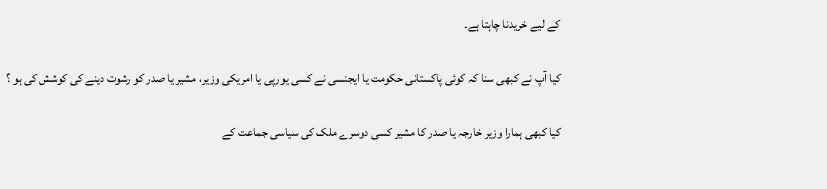کے لیے خریدنا چاہتا ہے۔

کیا آپ نے کبھی سنا کہ کوئی پاکستانی حکومت یا ایجنسی نے کسی یورپی یا امریکی وزیر، مشیر یا صدر کو رشوت دینے کی کوشش کی ہو ؟

کیا کبھی ہمارا وزیر خارجہ یا صدر کا مشیر کسی دوسرے ملک کی سیاسی جماعت کے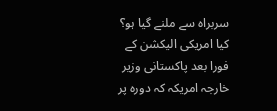سربراہ سے ملنے گیا ہو؟ کیا امریکی الیکشن کے فورا بعد پاکستانی وزیر خارجہ امریکہ کہ دورہ پر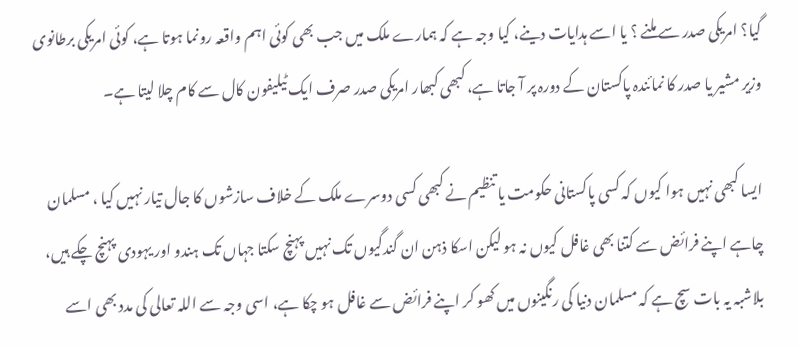گیا؟ امریکی صدر سے ملنے ؟ یا اسے ہدایات دینے، کیا وجہ ہے کہ ہمارے ملک میں جب بھی کوئی اہم واقعہ رونما ہوتا ہے، کوئی امریکی برطانوی وزیر مشیر یا صدر کا نمائندہ پاکستان کے دورہ پر آ جاتا ہے، کبھی کبھار امریکی صدر صرف ایک ٹیلیفون کال سے کام چلا لیتا ہے۔

ایسا کبھی نہیں ہوا کیوں کہ کسی پاکستانی حکومت یا تنظیم نے کبھی کسی دوسرے ملک کے خلاف سازشوں کا جال تیار نہیں کیا ، مسلمان چاہے اپنے فرائض سے کتنا بھی غافل کیوں نہ ہو لیکن اسکا ذہن ان گندگیوں تک نہیں پہنچ سکتا جہاں تک ہندو اور یہودی پہنچ چکے ہیں، بلاشبہ یہ بات سچ ہے کہ مسلمان دنیا کی رنگینوں میں کھو کر اپنے فرائض سے غافل ہو چکا ہے، اسی وجہ سے اللہ تعالی کی مدد بھی اسے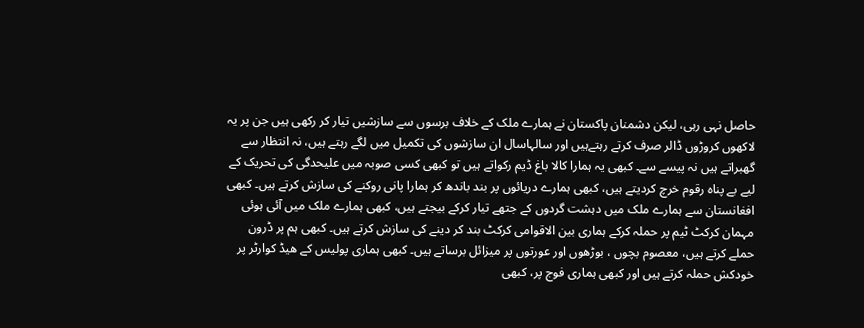حاصل نہی رہی، لیکن دشمنان پاکستان نے ہمارے ملک کے خلاف برسوں سے سازشیں تیار کر رکھی ہیں جن پر یہ لاکھوں کروڑوں ڈالر صرف کرتے رہتےہیں اور سالہاسال ان سازشوں کی تکمیل میں لگے رہتے ہیں، نہ انتظار سے گھبراتے ہیں نہ پیسے سے۔ کبھی یہ ہمارا کالا باغ ڈیم رکواتے ہیں تو کبھی کسی صوبہ میں علیحدگی کی تحریک کے لیے بے پناہ رقوم خرچ کردیتے ہیں، کبھی ہمارے دریائوں پر بند باندھ کر ہمارا پانی روکنے کی سازش کرتے ہیں۔ کبھی افغانستان سے ہمارے ملک میں دہشت گردوں کے جتھے تیار کرکے بیجتے ہیں، کبھی ہمارے ملک میں آئی ہوئی مہمان کرکٹ ٹیم پر حملہ کرکے ہماری بین الاقوامی کرکٹ بند کر دینے کی سازش کرتے ہیں۔ کبھی ہم پر ڈرون حملے کرتے ہیں، معصوم بچوں ، بوڑھوں اور عورتوں پر میزائل برساتے ہیں۔ کبھی ہماری پولیس کے ھیڈ کوارٹر پر خودکش حملہ کرتے ہیں اور کبھی ہماری فوج پر، کبھی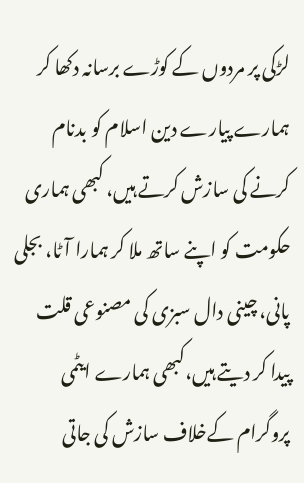لڑکی پر مردوں کے کوڑے برسانہ دکھا کر ہمارے پیارے دین اسلام کو بدنام کرنے کی سازش کرتے ہیں، کبھی ہماری حکومت کو اپنے ساتھ ملا کر ہمارا آٹا، بجلی پانی، چینی دال سبزی کی مصنوعی قلت پیدا کر دیتے ہیں،کبھی ہمارے ایٹمی پروگرام کےخلاف سازش کی جاتی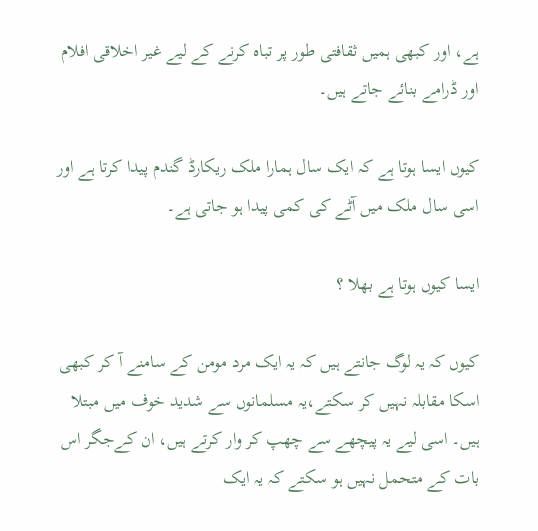ہے، اور کبھی ہمیں ثقافتی طور پر تباہ کرنے کے لیے غیر اخلاقی افلام اور ڈرامے بنائے جاتے ہیں۔

کیوں ایسا ہوتا ہے کہ ایک سال ہمارا ملک ریکارڈ گندم پیدا کرتا ہے اور اسی سال ملک میں آٹے کی کمی پیدا ہو جاتی ہے۔

ایسا کیوں ہوتا ہے بھلا ؟

کیوں کہ یہ لوگ جانتے ہیں کہ یہ ایک مرد مومن کے سامنے آ کر کبھی اسکا مقابلہ نہیں کر سکتے،یہ مسلمانوں سے شدید خوف میں مبتلا ہیں۔ اسی لیے یہ پیچھے سے چھپ کر وار کرتے ہیں، ان کےجگر اس بات کے متحمل نہیں ہو سکتے کہ یہ ایک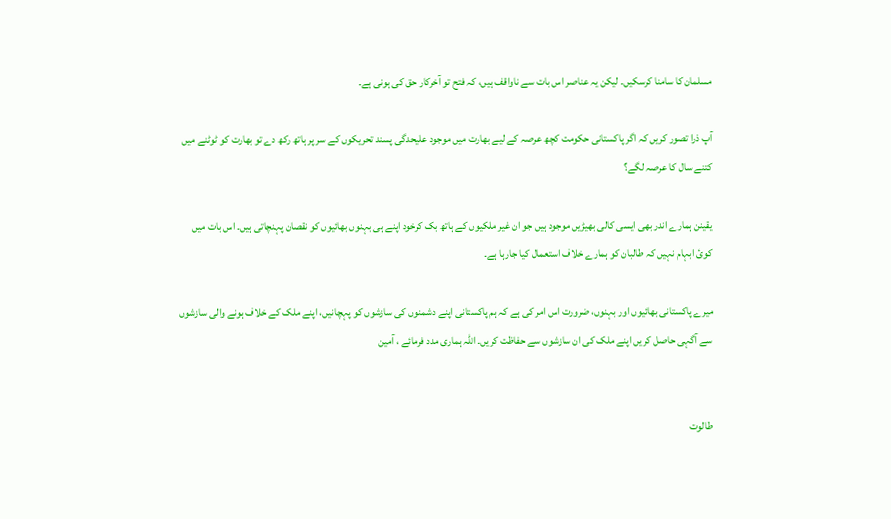مسلمان کا سامنا کرسکیں۔ لیکن یہ عناصر اس بات سے ناواقف ہیں، کہ فتح تو آخرکار حق کی ہونی ہے۔

آپ ذرا تصور کریں کہ اگر پاکستانی حکومت کچھ عرصہ کے لیے بھارت میں موجود علیحدگی پسند تحریکوں کے سر پر ہاتھ رکھ دے تو بھارت کو ٹوٹنے میں کتنے سال کا عرصہ لگے؟

یقینن ہمارے اندر بھی ایسی کالی بھیڑیں موجود ہیں جو ان غیر ملکیوں کے ہاتھ بک کرخود اپنے ہی بہنوں بھائیوں کو نقصان پہنچاتی ہیں۔ اس بات میں کوئ ابہام نہیں کہ طالبان کو ہمارے خلاف استعمال کیا جارہا ہے۔

میرے پاکستانی بھائیوں اور بہنوں، ضرورت اس امر کی ہے کہ ہم پاکستانی اپنے دشمنوں کی سازشوں کو پہچانیں، اپنے ملک کے خلاف ہونے والی سازشوں سے آگہی حاصل کریں اپنے ملک کی ان سازشوں سے حفاظت کریں۔ اللہ ہماری مدد فرمائے ، آمین


طالوت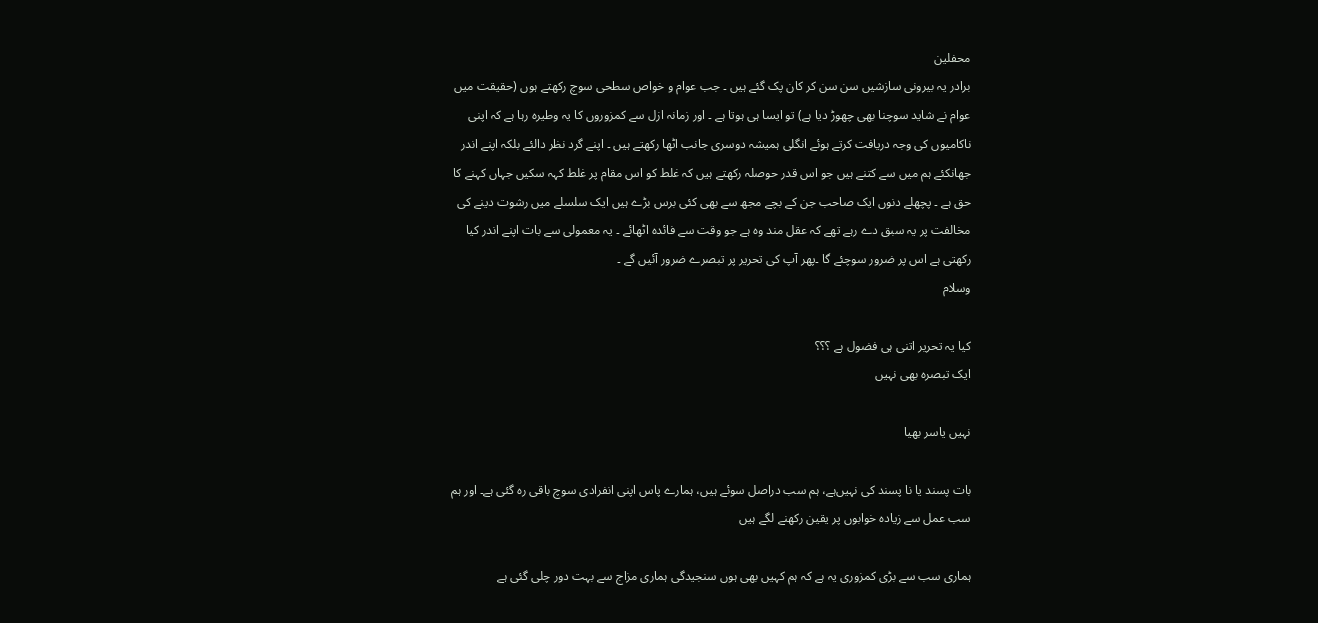محفلین
برادر یہ بیرونی سازشیں سن سن کر کان پک گئے ہیں ۔ جب عوام و خواص سطحی سوچ رکھتے ہوں (حقیقت میں عوام نے شاید سوچنا بھی چھوڑ دیا ہے) تو ایسا ہی ہوتا ہے ۔ اور زمانہ ازل سے کمزوروں کا یہ وطیرہ رہا ہے کہ اپنی ناکامیوں کی وجہ دریافت کرتے ہوئے انگلی ہمیشہ دوسری جانب اٹھا رکھتے ہیں ۔ اپنے گرد نظر دالئے بلکہ اپنے اندر جھانکئے ہم میں سے کتنے ہیں جو اس قدر حوصلہ رکھتے ہیں کہ غلط کو اس مقام پر غلط کہہ سکیں جہاں کہنے کا حق ہے ۔ پچھلے دنوں ایک صاحب جن کے بچے مجھ سے بھی کئی برس بڑے ہیں ایک سلسلے میں رشوت دینے کی مخالفت پر یہ سبق دے رہے تھے کہ عقل مند وہ ہے جو وقت سے فائدہ اٹھائے ۔ یہ معمولی سے بات اپنے اندر کیا رکھتی ہے اس پر ضرور سوچئے گا ۔پھر آپ کی تحریر پر تبصرے ضرور آئیں گے ۔
وسلام

کیا یہ تحریر اتنی ہی فضول ہے ؟؟؟
ایک تبصرہ بھی نہیں

نہیں یاسر بھیا

بات پسند یا نا پسند کی نہیں‌ہے، ہم سب دراصل سوئے ہیں، ہمارے پاس اپنی انفرادی سوچ باقی رہ گئی ہے۔ اور ہم سب عمل سے زیادہ خوابوں پر یقین رکھنے لگے ہیں

ہماری سب سے بڑی کمزوری یہ ہے کہ ہم کہیں بھی ہوں سنجیدگی ہماری مزاج سے بہت دور چلی گئی ہے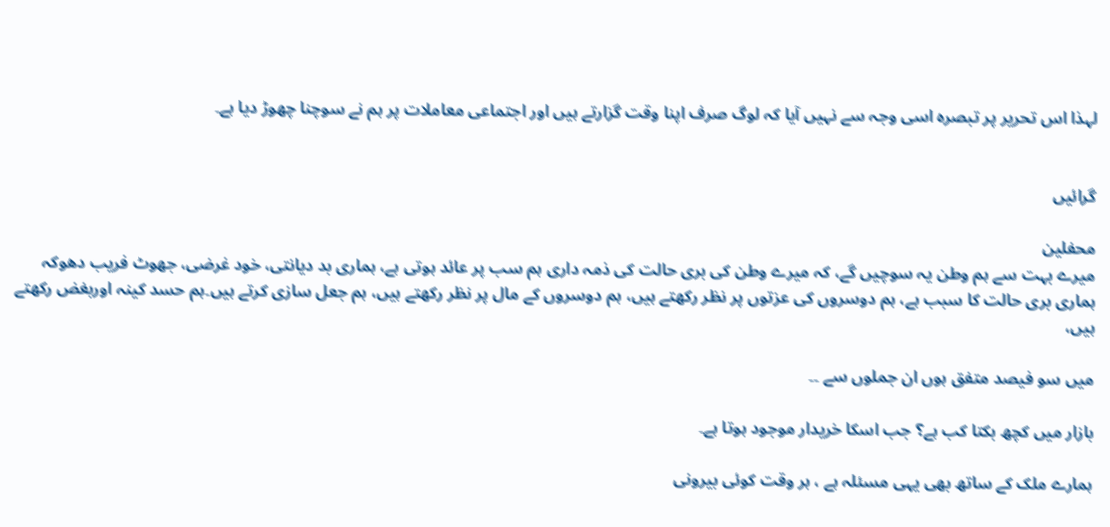لہذا اس تحریر پر تبصرہ اسی وجہ سے نہیں آیا کہ لوگ صرف اپنا وقت گزارتے ہیں اور اجتماعی معاملات پر ہم نے سوچنا چھوڑ دیا ہے۔


گرائیں

محفلین
میرے بہت سے ہم وطن یہ سوچیں گے، کہ میرے وطن کی بری حالت کی ذمہ داری ہم سب پر عائد ہوتی ہے، ہماری بد دیانتی، خود غرضی، جھوٹ فریب دھوکہ ہماری بری حالت کا سبب ہے، ہم دوسروں کی عزتوں پر نظر رکھتے ہیں، ہم دوسروں کے مال پر نظر رکھتے ہیں، ہم جعل سازی کرتے ہیں۔ہم حسد کینہ اوربغض رکھتے ہیں،

میں سو فیصد متفق ہوں ان جملوں سے ۔۔

بازار میں کچھ بکتا کب ہے؟ جب اسکا خریدار موجود ہوتا ہے۔

ہمارے ملک کے ساتھ بھی یہی مسئلہ ہے ، ہر وقت کوئی بیرونی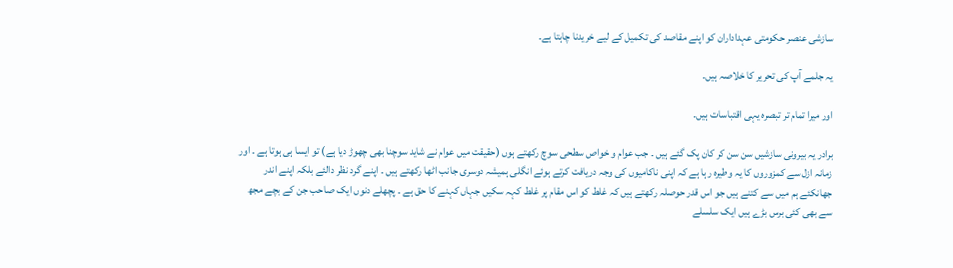سازشی عنصر حکومتی عہداداران کو اپنے مقاصد کی تکمیل کے لیے خریدنا چاہتا ہے۔

یہ جلمے آپ کی تحریر کا خلاصہ ہیں۔

اور میرا تمام تر تبصرہ یہی اقتباسات ہیں۔

برادر یہ بیرونی سازشیں سن سن کر کان پک گئے ہیں ۔ جب عوام و خواص سطحی سوچ رکھتے ہوں (حقیقت میں عوام نے شاید سوچنا بھی چھوڑ دیا ہے) تو ایسا ہی ہوتا ہے ۔ اور زمانہ ازل سے کمزوروں کا یہ وطیرہ رہا ہے کہ اپنی ناکامیوں کی وجہ دریافت کرتے ہوئے انگلی ہمیشہ دوسری جانب اٹھا رکھتے ہیں ۔ اپنے گرد نظر دالئے بلکہ اپنے اندر جھانکئے ہم میں سے کتنے ہیں جو اس قدر حوصلہ رکھتے ہیں کہ غلط کو اس مقام پر غلط کہہ سکیں جہاں کہنے کا حق ہے ۔ پچھلے دنوں ایک صاحب جن کے بچے مجھ سے بھی کئی برس بڑے ہیں ایک سلسلے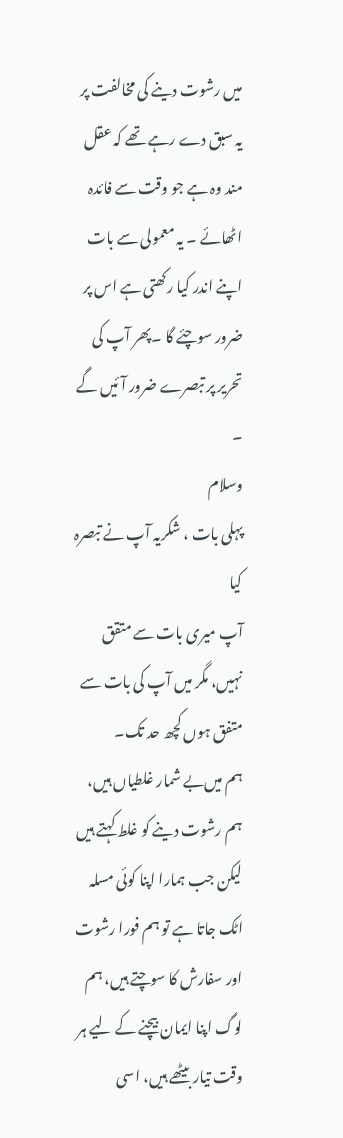میں رشوت دینے کی مخالفت پر یہ سبق دے رہے تھے کہ عقل مند وہ ہے جو وقت سے فائدہ اٹھائے ۔ یہ معمولی سے بات اپنے اندر کیا رکھتی ہے اس پر ضرور سوچئے گا ۔پھر آپ کی تحریر پر تبصرے ضرور آئیں گے ۔
وسلام
پہلی بات ، شکریہ آپ نے تبصرہ کیا
آپ میری بات سے متقق نہیں، مگر میں آپ کی بات سے متفق ہوں کچھ حد تک۔
ہم میں‌بے شمار غلطیاں ہیں، ہم رشوت دینے کو غلط کہتے ہیں لیکن جب ہمارا اپنا کوئی مسلہ اٹک جاتا ہے تو ہم فورا رشوت اور سفارش کا سوچتے ہیں، ہم لوگ اپنا ایمان بیچنے کے لیے ہر وقت تیار بیٹھے ہیں، اسی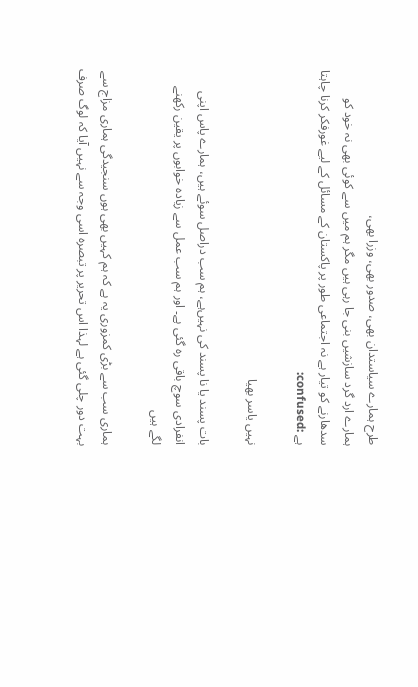طرح ہمارے سیاستدان بھی، صدور بھی، وزرا بھی،
ہمارے ارد گرد سازشیں بنی جا رہی ہیں مگر ہم میں سے کوئی بھی نہ خود کو سدھارنے کو تیار ہے نہ اجتماعی طور پر پاکستان کے مسائل کے لیے غورفکر کرنا چاہتا ہے :confused:

نہیں یاسر بھیا

بات پسند یا نا پسند کی نہیں‌ہے، ہم سب دراصل سوئے ہیں، ہمارے پاس اپنی انفرادی سوچ باقی رہ گئی ہے۔ اور ہم سب عمل سے زیادہ خوابوں پر یقین رکھنے لگے ہیں

ہماری سب سے بڑی کمزوری یہ ہے کہ ہم کہیں بھی ہوں سنجیدگی ہماری مزاج سے بہت دور چلی گئی ہے لہذا اس تحریر پر تبصرہ اسی وجہ سے نہیں آیا کہ لوگ صرف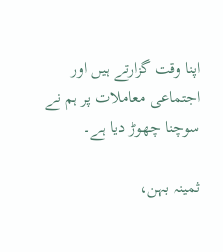اپنا وقت گزارتے ہیں اور اجتماعی معاملات پر ہم نے سوچنا چھوڑ دیا ہے۔

ثمینہ بہن،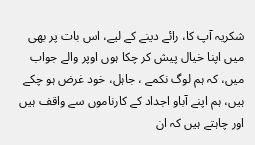شکریہ آپ کا، رائے دینے کے لیے، اس بات پر بھی میں اپنا خیال پیش کر چکا ہوں اوپر والے جواب میں، کہ ہم لوگ نکمے ، جاہل، خود غرض ہو چکے ہیں، ہم اپنے آباو اجداد کے کارناموں سے واقف ہیں اور چاہتے ہیں کہ ان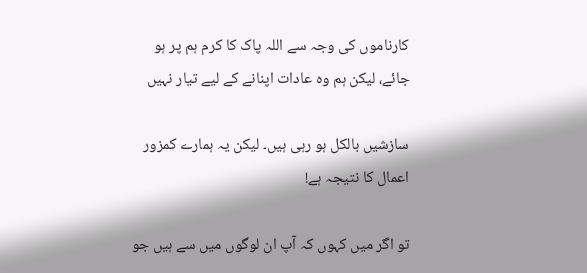کارناموں کی وجہ سے اللہ پاک کا کرم ہم پر ہو جائے، لیکن ہم وہ عادات اپنانے کے لیے تیار نہیں

سازشیں بالکل ہو رہی ہیں۔ لیکن یہ ہمارے کمزور اعمال کا نتیجہ ہے!

تو اگر میں کہوں کہ آپ ان لوگوں میں سے ہیں جو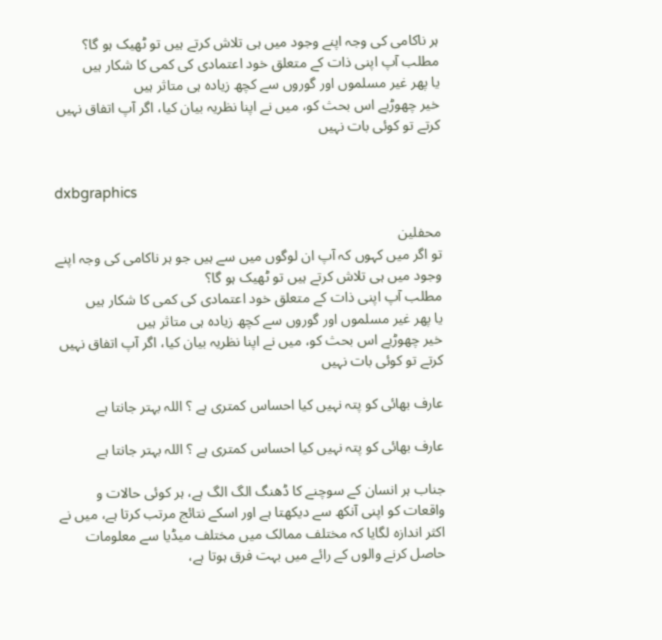ہر ناکامی کی وجہ اپنے وجود میں ہی تلاش کرتے ہیں تو ٹھیک ہو گا؟
مطلب آپ اپنی ذات کے متعلق خود اعتمادی کی کمی کا شکار ہیں
یا پھر غیر مسلموں اور گوروں سے کچھ زیادہ ہی متاثر ہیں
خیر چھوڑیے اس بحث کو، میں نے اپنا نظریہ بیان کیا، اگر آپ اتفاق نہیں کرتے تو کوئی بات نہیں


dxbgraphics

محفلین
تو اگر میں کہوں کہ آپ ان لوگوں میں سے ہیں جو ہر ناکامی کی وجہ اپنے وجود میں ہی تلاش کرتے ہیں تو ٹھیک ہو گا؟
مطلب آپ اپنی ذات کے متعلق خود اعتمادی کی کمی کا شکار ہیں
یا پھر غیر مسلموں اور گوروں سے کچھ زیادہ ہی متاثر ہیں
خیر چھوڑیے اس بحث کو، میں نے اپنا نظریہ بیان کیا، اگر آپ اتفاق نہیں کرتے تو کوئی بات نہیں

عارف بھائی کو پتہ نہیں کیا احساس کمتری ہے ؟ اللہ بہتر جانتا ہے

عارف بھائی کو پتہ نہیں کیا احساس کمتری ہے ؟ اللہ بہتر جانتا ہے

جناب ہر انسان کے سوچنے کا ڈھنگ الگ الگ ہے، ہر کوئی حالات و واقعات کو اپنی آنکھ سے دیکھتا ہے اور اسکے نتائج مرتب کرتا ہے، میں نے اکثر اندازہ لگایا کہ مختلف ممالک میں مختلف میڈیا سے معلومات حاصل کرنے والوں کے رائے میں بہت فرق ہوتا ہے،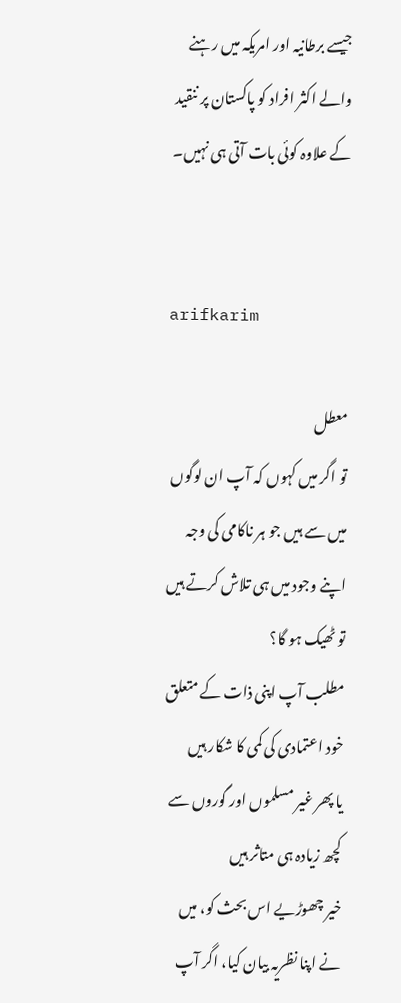جیسے برطانیہ اور امریکہ میں رہنے والے اکثر افراد کو پاکستان پر ننقید کے علاوہ کوئی بات آتی ہی نہیں۔


arifkarim

معطل
تو اگر میں کہوں کہ آپ ان لوگوں میں سے ہیں جو ہر ناکامی کی وجہ اپنے وجود میں ہی تلاش کرتے ہیں تو ٹھیک ہو گا؟
مطلب آپ اپنی ذات کے متعلق خود اعتمادی کی کمی کا شکار ہیں
یا پھر غیر مسلموں اور گوروں سے کچھ زیادہ ہی متاثر ہیں
خیر چھوڑیے اس بحث کو، میں نے اپنا نظریہ بیان کیا، اگر آپ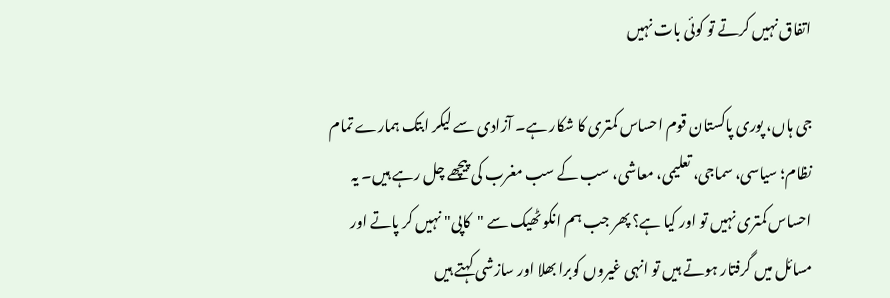اتفاق نہیں کرتے تو کوئی بات نہیں

جی ہاں، پوری پاکستان قوم احساس کمتری کا شکار ہے۔ آزادی سے لیکر ابتک ہمارے تمام نظام؛ سیاسی، سماجی، تعلیمی، معاشی، سب کے سب مغرب کی پیچھے چل رہے ہیں۔ یہ احساس کمتری نہیں تو اور کیا ہے؟ پھر جب ہم انکو ٹھیک سے "کاپی" نہیں کر پاتے اور مسائل میں گرفتار ہوتے ہیں تو انہی غیروں کوبرا بھلا اور سازشی کہتے ہیں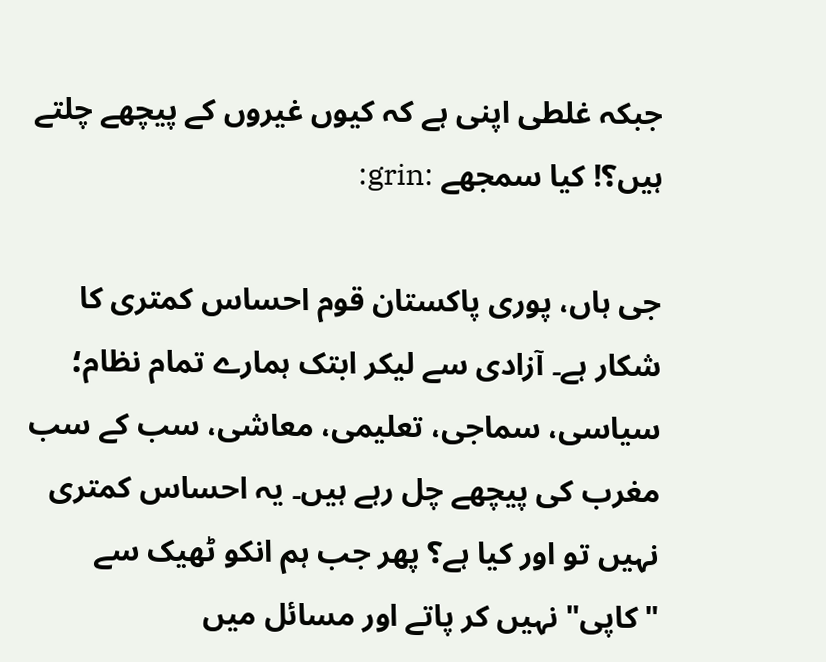جبکہ غلطی اپنی ہے کہ کیوں غیروں کے پیچھے چلتے ہیں؟! کیا سمجھے :grin:

جی ہاں، پوری پاکستان قوم احساس کمتری کا شکار ہے۔ آزادی سے لیکر ابتک ہمارے تمام نظام؛ سیاسی، سماجی، تعلیمی، معاشی، سب کے سب مغرب کی پیچھے چل رہے ہیں۔ یہ احساس کمتری نہیں تو اور کیا ہے؟ پھر جب ہم انکو ٹھیک سے "کاپی" نہیں کر پاتے اور مسائل میں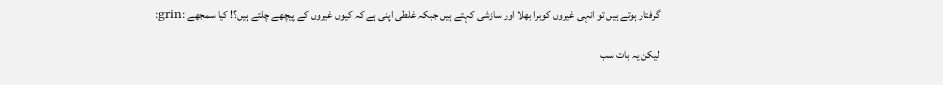گرفتار ہوتے ہیں تو انہی غیروں کوبرا بھلا اور سازشی کہتے ہیں جبکہ غلطی اپنی ہے کہ کیوں غیروں کے پیچھے چلتے ہیں؟! کیا سمجھے :grin:

لیکن یہ بات سب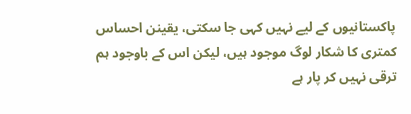پاکستانیوں کے لیے نہیں کہی جا سکتی، یقینن احساس کمتری کا شکار لوگ موجود ہیں، لیکن اس کے باوجود ہم ترقی نہیں کر پار ہے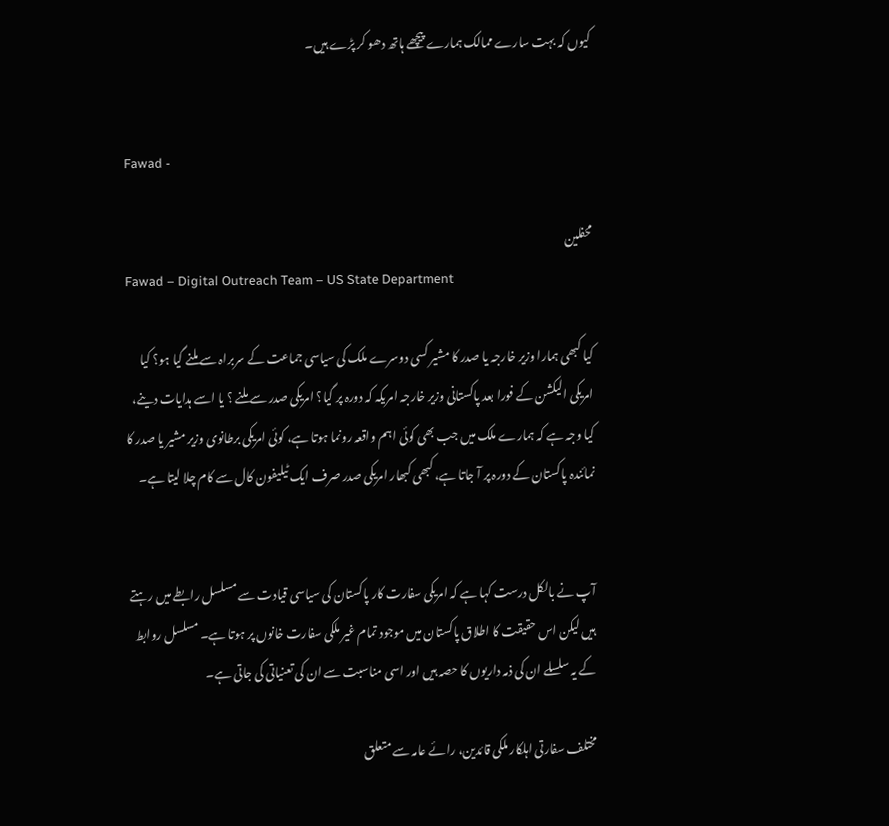کیوں کہ بہت سارے ممالک ہمارے پیچھے ہاتھ دھو کر پڑے ہیں۔


Fawad -

محفلین
Fawad – Digital Outreach Team – US State Department

کیا کبھی ہمارا وزیر خارجہ یا صدر کا مشیر کسی دوسرے ملک کی سیاسی جماعت کے سربراہ سے ملنے گیا ہو؟ کیا امریکی الیکشن کے فورا بعد پاکستانی وزیر خارجہ امریکہ کہ دورہ پر گیا؟ امریکی صدر سے ملنے ؟ یا اسے ہدایات دینے، کیا وجہ ہے کہ ہمارے ملک میں جب بھی کوئی اہم واقعہ رونما ہوتا ہے، کوئی امریکی برطانوی وزیر مشیر یا صدر کا نمائندہ پاکستان کے دورہ پر آ جاتا ہے، کبھی کبھار امریکی صدر صرف ایک ٹیلیفون کال سے کام چلا لیتا ہے۔


آپ نے بالکل درست کہا ہے کہ امريکی سفارت کار پاکستان کی سياسی قيادت سے مسلسل رابطے ميں رہتے ہيں ليکن اس حقيقت کا اطلاق پاکستان ميں موجود تمام غير ملکی سفارت خانوں پر ہوتا ہے۔ مسلسل روابط کے يہ سلسلے ان کی ذمہ داريوں کا حصہ ہيں اور اسی مناسبت سے ان کی تعنياتی کی جاتی ہے۔

مختلف سفارتی اہلکار ملکی قائدين، رائے عامہ سے متعلق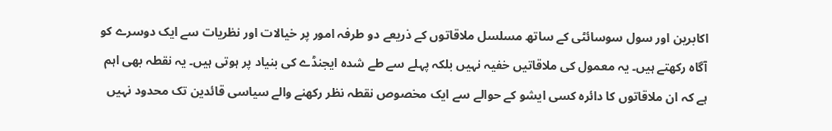اکابرين اور سول سوسائٹی کے ساتھ مسلسل ملاقاتوں کے ذريعے دو طرفہ امور پر خيالات اور نظريات سے ايک دوسرے کو آگاہ رکھتے ہيں۔ يہ معمول کی ملاقاتيں خفيہ نہيں بلکہ پہلے سے طے شدہ ايجنڈے کی بنياد پر ہوتی ہيں۔ يہ نقطہ بھی اہم ہے کہ ان ملاقاتوں کا دائرہ کسی ايشو کے حوالے سے ايک مخصوص نقطہ نظر رکھنے والے سياسی قائدين تک محدود نہيں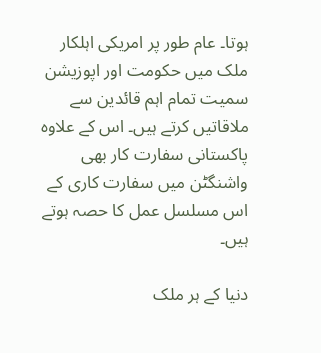ہوتا۔ عام طور پر امريکی اہلکار ملک ميں حکومت اور اپوزيشن سميت تمام اہم قائدين سے ملاقاتيں کرتے ہيں۔ اس کے علاوہ پاکستانی سفارت کار بھی واشنگٹن ميں سفارت کاری کے اس مسلسل عمل کا حصہ ہوتے ہيں۔

دنيا کے ہر ملک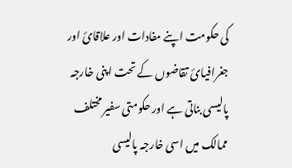کی حکومت اپنے مفادات اور علاقائ اور جغرافيائ تقاضوں کے تحت اپنی خارجہ پاليسی بناتی ہے اور حکومتی سفير مختلف ممالک میں اسی خارجہ پاليسی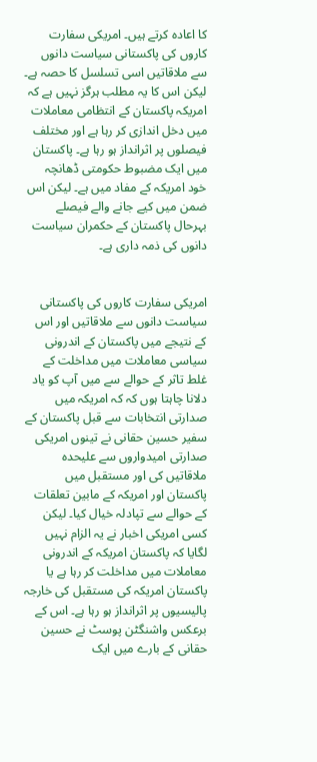کا اعادہ کرتے ہيں۔ امريکی سفارت کاروں کی پاکستانی سياست دانوں سے ملاقاتيں اسی تسلسل کا حصہ ہے۔ ليکن اس کا يہ مطلب ہرگز نہيں ہے کہ امريکہ پاکستان کے انتظامی معاملات ميں دخل اندازی کر رہا ہے اور مختلف فيصلوں پر اثرانداز ہو رہا ہے۔ پاکستان ميں ايک مضبوط حکومتی ڈھانچہ خود امريکہ کے مفاد ميں ہے۔ ليکن اس ضمن ميں کيے جانے والے فيصلے بہرحال پاکستان کے حکمران سياست دانوں کی ذمہ داری ہے۔


امريکی سفارت کاروں کی پاکستانی سياست دانوں سے ملاقاتيں اور اس کے نتيجے ميں پاکستان کے اندرونی سياسی معاملات ميں مداخلت کے غلط تاثر کے حوالے سے ميں آپ کو ياد دلانا چاہتا ہوں کہ کہ امريکہ ميں صدارتی انتخابات سے قبل پاکستان کے سفير حسين حقانی نے تينوں امريکی صدارتی اميدواروں سے عليحدہ ملاقاتيں کی اور مستقبل ميں پاکستان اور امريکہ کے مابين تعلقات کے حوالے سے تپادلہ خيال کيا۔ ليکن کسی امريکی اخبار نے يہ الزام نہيں لگايا کہ پاکستان امريکہ کے اندرونی معاملات ميں مداخلت کر رہا ہے يا پاکستان امريکہ کی مستقبل کی خارجہ پاليسيوں پر اثرانداز ہو رہا ہے۔ اس کے برعکس واشنگٹن پوسٹ نے حسين حقانی کے بارے میں ايک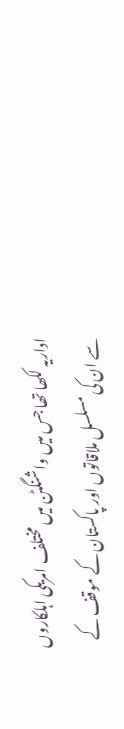اداريہ لکھا تھا جس ميں واشنگٹن ميں مختلف امریکی اہلکاروں سے ان کی مسلسل ملاقاتوں اور پاکستان کے موقف کے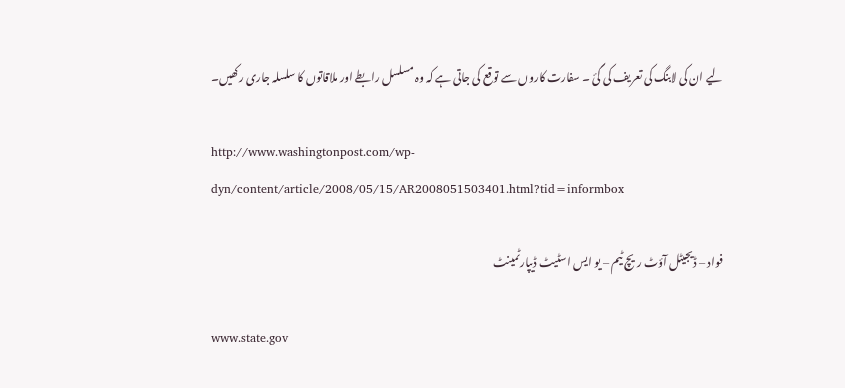ليے ان کی لابنگ کی تعريف کی گئ ۔ سفارت کاروں سے توقع کی جاتی ہے کہ وہ مسلسل رابطے اور ملاقاتوں کا سلسلہ جاری رکھيں۔

http://www.washingtonpost.com/wp-dyn/content/article/2008/05/15/AR2008051503401.html?tid=informbox

فواد – ڈيجيٹل آؤٹ ريچ ٹيم – يو ايس اسٹيٹ ڈيپارٹمينٹ

www.state.gov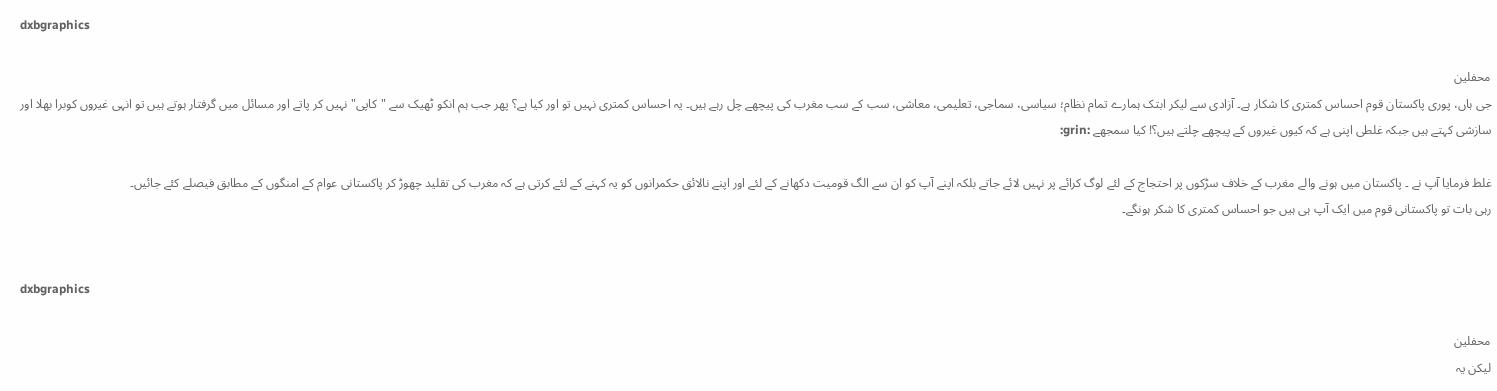dxbgraphics

محفلین
جی ہاں، پوری پاکستان قوم احساس کمتری کا شکار ہے۔ آزادی سے لیکر ابتک ہمارے تمام نظام؛ سیاسی، سماجی، تعلیمی، معاشی، سب کے سب مغرب کی پیچھے چل رہے ہیں۔ یہ احساس کمتری نہیں تو اور کیا ہے؟ پھر جب ہم انکو ٹھیک سے "کاپی" نہیں کر پاتے اور مسائل میں گرفتار ہوتے ہیں تو انہی غیروں کوبرا بھلا اور سازشی کہتے ہیں جبکہ غلطی اپنی ہے کہ کیوں غیروں کے پیچھے چلتے ہیں؟! کیا سمجھے :grin:

غلط فرمایا آپ نے ۔ پاکستان میں ہونے والے مغرب کے خلاف سڑکوں پر احتجاج کے لئے لوگ کرائے پر نہیں لائے جاتے بلکہ اپنے آپ کو ان سے الگ قومیت دکھانے کے لئے اور اپنے نالائق حکمرانوں کو یہ کہنے کے لئے کرتی ہے کہ مغرب کی تقلید چھوڑ کر پاکستانی عوام کے امنگوں کے مطابق فیصلے کئے جائیں۔
رہی بات تو پاکستانی قوم میں ایک آپ ہی ہیں جو احساس کمتری کا شکر ہونگے۔


dxbgraphics

محفلین
لیکن یہ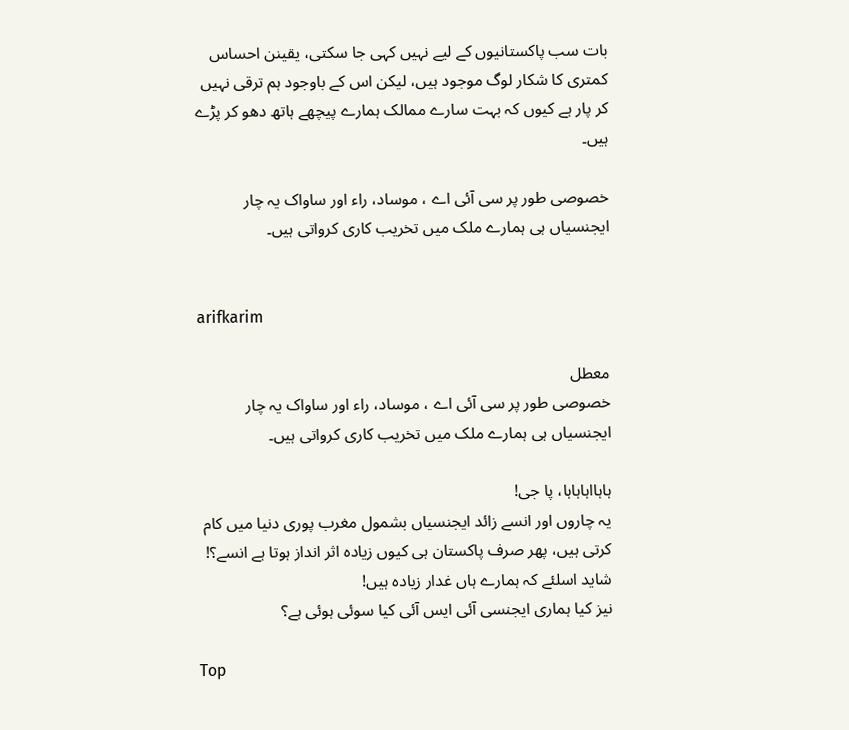بات سب پاکستانیوں کے لیے نہیں کہی جا سکتی، یقینن احساس کمتری کا شکار لوگ موجود ہیں، لیکن اس کے باوجود ہم ترقی نہیں کر پار ہے کیوں کہ بہت سارے ممالک ہمارے پیچھے ہاتھ دھو کر پڑے ہیں۔

خصوصی طور پر سی آئی اے ، موساد، راء اور ساواک یہ چار ایجنسیاں ہی ہمارے ملک میں تخریب کاری کرواتی ہیں۔


arifkarim

معطل
خصوصی طور پر سی آئی اے ، موساد، راء اور ساواک یہ چار ایجنسیاں ہی ہمارے ملک میں تخریب کاری کرواتی ہیں۔

ہاہااہاہاہا، پا جی!
یہ چاروں اور انسے زائد ایجنسیاں بشمول مغرب پوری دنیا میں کام کرتی ہیں، پھر صرف پاکستان ہی کیوں زیادہ اثر انداز ہوتا ہے انسے؟!
شاید اسلئے کہ ہمارے ہاں غدار زیادہ ہیں!
نیز کیا ہماری ایجنسی آئی ایس آئی کیا سوئی ہوئی ہے؟

Top